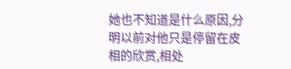她也不知道是什么原因,分明以前对他只是停留在皮相的欣赏,相处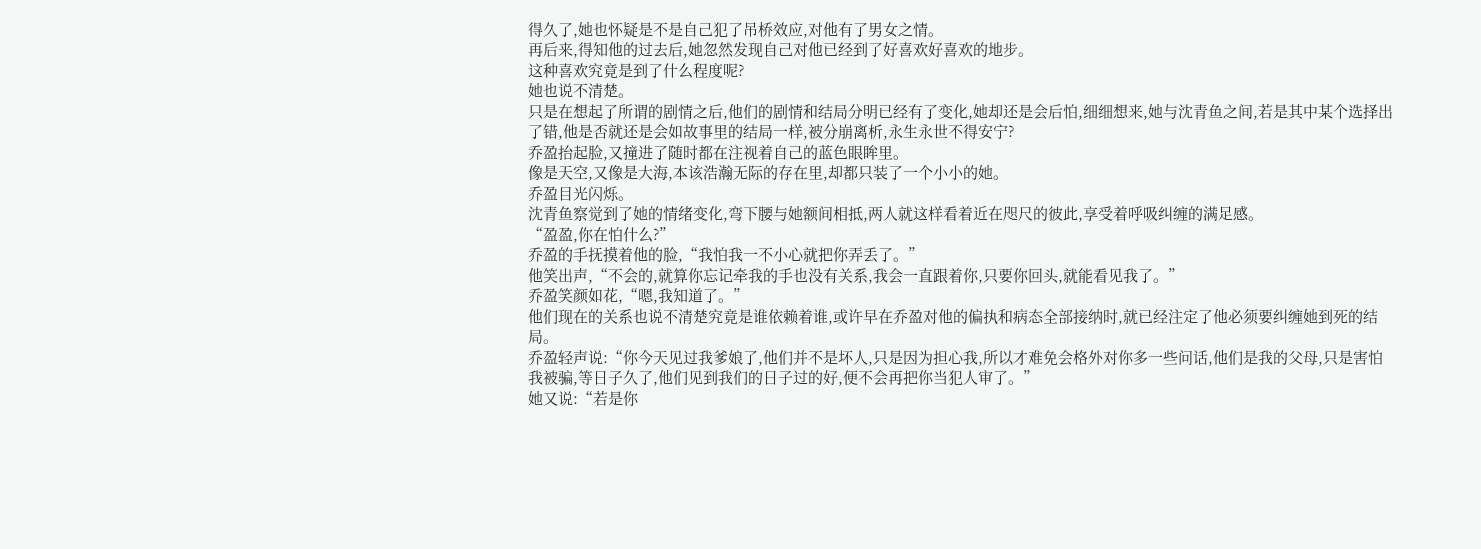得久了,她也怀疑是不是自己犯了吊桥效应,对他有了男女之情。
再后来,得知他的过去后,她忽然发现自己对他已经到了好喜欢好喜欢的地步。
这种喜欢究竟是到了什么程度呢?
她也说不清楚。
只是在想起了所谓的剧情之后,他们的剧情和结局分明已经有了变化,她却还是会后怕,细细想来,她与沈青鱼之间,若是其中某个选择出了错,他是否就还是会如故事里的结局一样,被分崩离析,永生永世不得安宁?
乔盈抬起脸,又撞进了随时都在注视着自己的蓝色眼眸里。
像是天空,又像是大海,本该浩瀚无际的存在里,却都只装了一个小小的她。
乔盈目光闪烁。
沈青鱼察觉到了她的情绪变化,弯下腰与她额间相抵,两人就这样看着近在咫尺的彼此,享受着呼吸纠缠的满足感。
“盈盈,你在怕什么?”
乔盈的手抚摸着他的脸,“我怕我一不小心就把你弄丢了。”
他笑出声,“不会的,就算你忘记牵我的手也没有关系,我会一直跟着你,只要你回头,就能看见我了。”
乔盈笑颜如花,“嗯,我知道了。”
他们现在的关系也说不清楚究竟是谁依赖着谁,或许早在乔盈对他的偏执和病态全部接纳时,就已经注定了他必须要纠缠她到死的结局。
乔盈轻声说:“你今天见过我爹娘了,他们并不是坏人,只是因为担心我,所以才难免会格外对你多一些问话,他们是我的父母,只是害怕我被骗,等日子久了,他们见到我们的日子过的好,便不会再把你当犯人审了。”
她又说:“若是你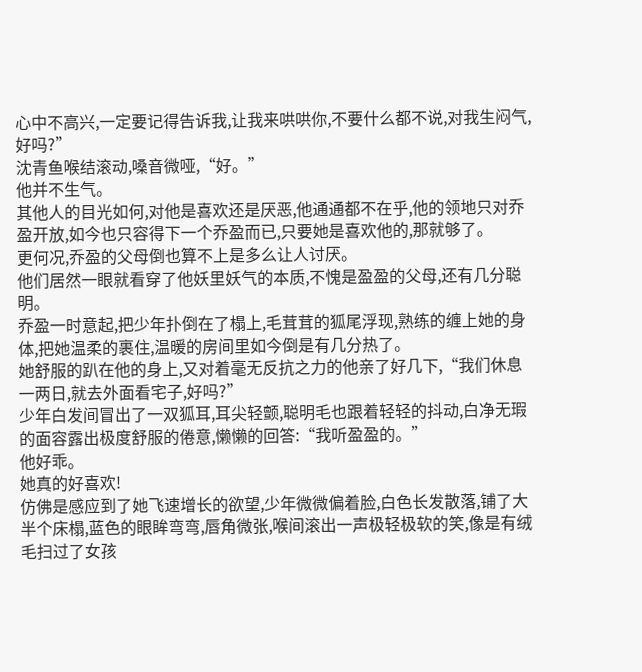心中不高兴,一定要记得告诉我,让我来哄哄你,不要什么都不说,对我生闷气,好吗?”
沈青鱼喉结滚动,嗓音微哑,“好。”
他并不生气。
其他人的目光如何,对他是喜欢还是厌恶,他通通都不在乎,他的领地只对乔盈开放,如今也只容得下一个乔盈而已,只要她是喜欢他的,那就够了。
更何况,乔盈的父母倒也算不上是多么让人讨厌。
他们居然一眼就看穿了他妖里妖气的本质,不愧是盈盈的父母,还有几分聪明。
乔盈一时意起,把少年扑倒在了榻上,毛茸茸的狐尾浮现,熟练的缠上她的身体,把她温柔的裹住,温暖的房间里如今倒是有几分热了。
她舒服的趴在他的身上,又对着毫无反抗之力的他亲了好几下,“我们休息一两日,就去外面看宅子,好吗?”
少年白发间冒出了一双狐耳,耳尖轻颤,聪明毛也跟着轻轻的抖动,白净无瑕的面容露出极度舒服的倦意,懒懒的回答:“我听盈盈的。”
他好乖。
她真的好喜欢!
仿佛是感应到了她飞速增长的欲望,少年微微偏着脸,白色长发散落,铺了大半个床榻,蓝色的眼眸弯弯,唇角微张,喉间滚出一声极轻极软的笑,像是有绒毛扫过了女孩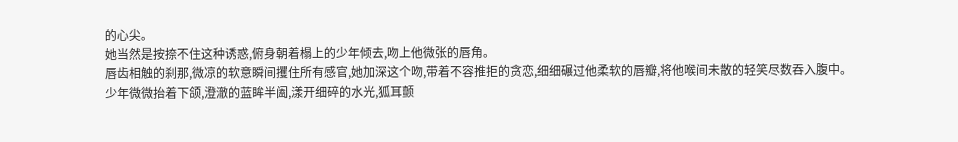的心尖。
她当然是按捺不住这种诱惑,俯身朝着榻上的少年倾去,吻上他微张的唇角。
唇齿相触的刹那,微凉的软意瞬间攫住所有感官,她加深这个吻,带着不容推拒的贪恋,细细碾过他柔软的唇瓣,将他喉间未散的轻笑尽数吞入腹中。
少年微微抬着下颌,澄澈的蓝眸半阖,漾开细碎的水光,狐耳颤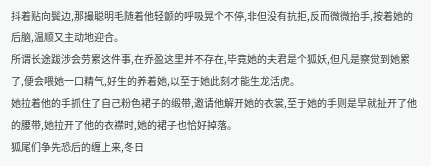抖着贴向鬓边,那撮聪明毛随着他轻颤的呼吸晃个不停,非但没有抗拒,反而微微抬手,按着她的后脑,温顺又主动地迎合。
所谓长途跋涉会劳累这件事,在乔盈这里并不存在,毕竟她的夫君是个狐妖,但凡是察觉到她累了,便会喂她一口精气,好生的养着她,以至于她此刻才能生龙活虎。
她拉着他的手抓住了自己粉色裙子的缎带,邀请他解开她的衣裳,至于她的手则是早就扯开了他的腰带,她拉开了他的衣襟时,她的裙子也恰好掉落。
狐尾们争先恐后的缠上来,冬日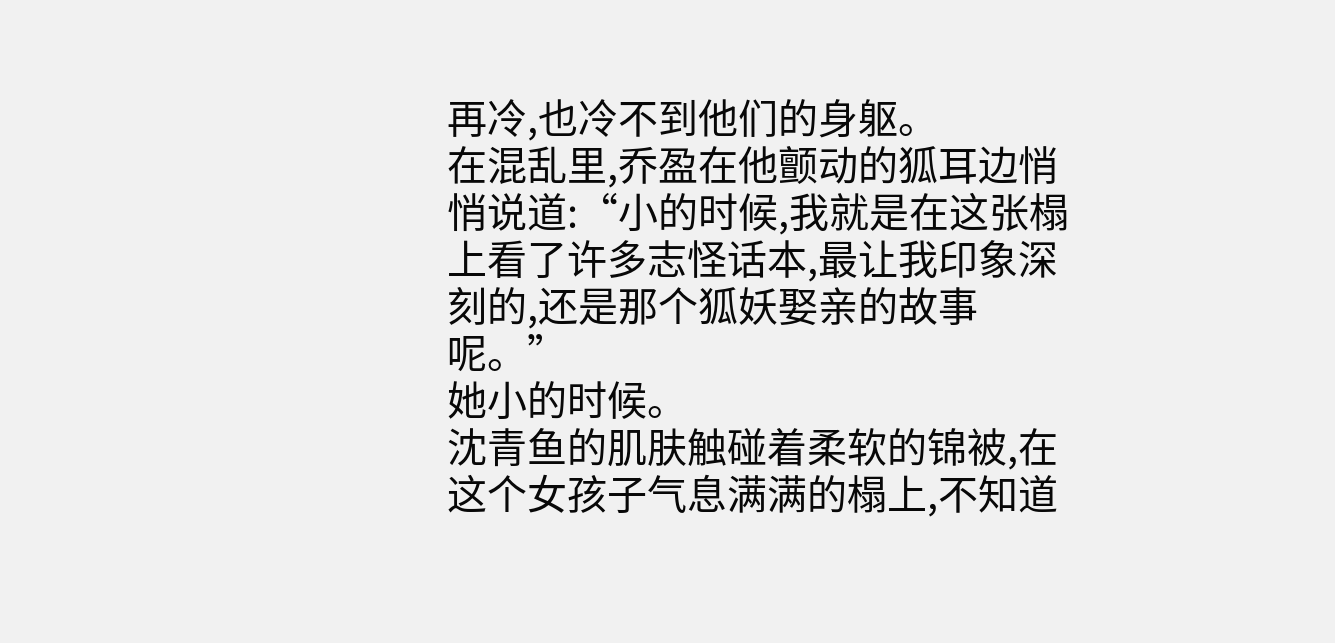再冷,也冷不到他们的身躯。
在混乱里,乔盈在他颤动的狐耳边悄悄说道:“小的时候,我就是在这张榻上看了许多志怪话本,最让我印象深刻的,还是那个狐妖娶亲的故事呢。”
她小的时候。
沈青鱼的肌肤触碰着柔软的锦被,在这个女孩子气息满满的榻上,不知道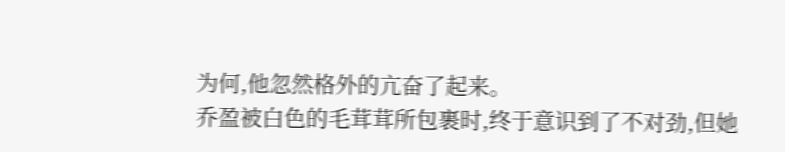为何,他忽然格外的亢奋了起来。
乔盈被白色的毛茸茸所包裹时,终于意识到了不对劲,但她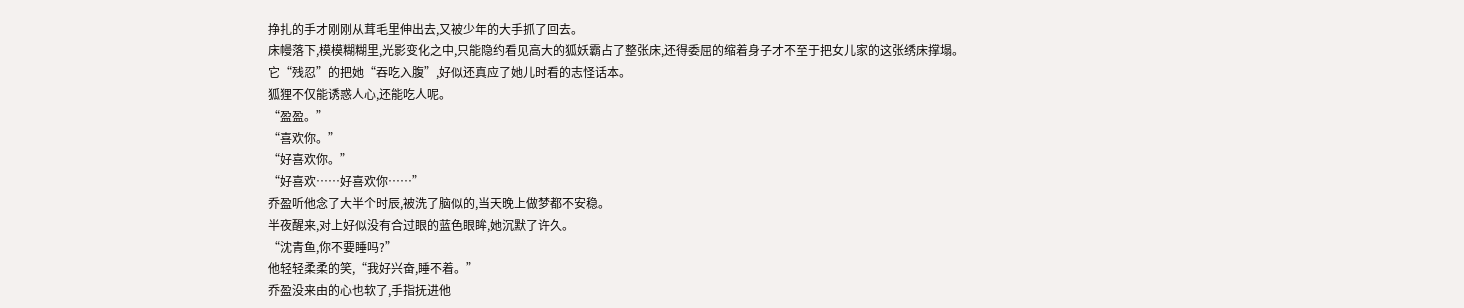挣扎的手才刚刚从茸毛里伸出去,又被少年的大手抓了回去。
床幔落下,模模糊糊里,光影变化之中,只能隐约看见高大的狐妖霸占了整张床,还得委屈的缩着身子才不至于把女儿家的这张绣床撑塌。
它“残忍”的把她“吞吃入腹”,好似还真应了她儿时看的志怪话本。
狐狸不仅能诱惑人心,还能吃人呢。
“盈盈。”
“喜欢你。”
“好喜欢你。”
“好喜欢……好喜欢你……”
乔盈听他念了大半个时辰,被洗了脑似的,当天晚上做梦都不安稳。
半夜醒来,对上好似没有合过眼的蓝色眼眸,她沉默了许久。
“沈青鱼,你不要睡吗?”
他轻轻柔柔的笑,“我好兴奋,睡不着。”
乔盈没来由的心也软了,手指抚进他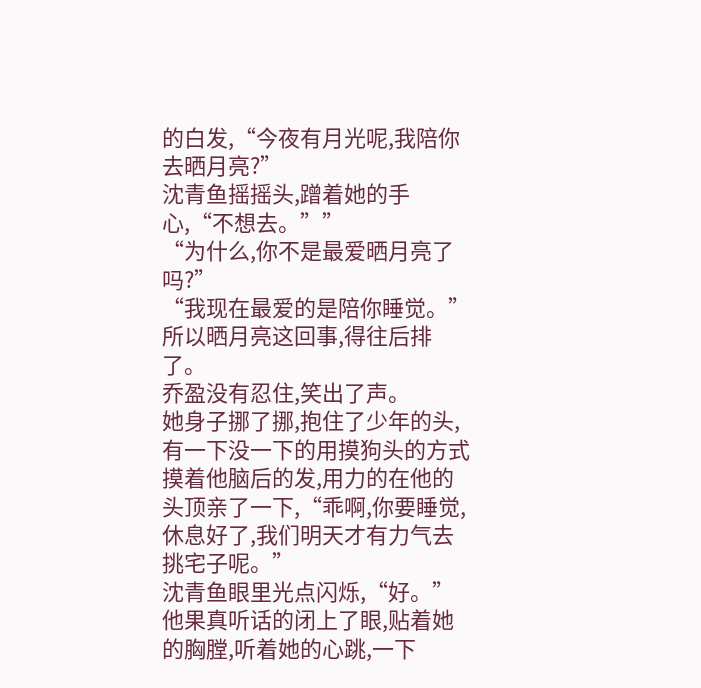的白发,“今夜有月光呢,我陪你去晒月亮?”
沈青鱼摇摇头,蹭着她的手心,“不想去。””
“为什么,你不是最爱晒月亮了吗?”
“我现在最爱的是陪你睡觉。”
所以晒月亮这回事,得往后排了。
乔盈没有忍住,笑出了声。
她身子挪了挪,抱住了少年的头,有一下没一下的用摸狗头的方式摸着他脑后的发,用力的在他的头顶亲了一下,“乖啊,你要睡觉,休息好了,我们明天才有力气去挑宅子呢。”
沈青鱼眼里光点闪烁,“好。”
他果真听话的闭上了眼,贴着她的胸膛,听着她的心跳,一下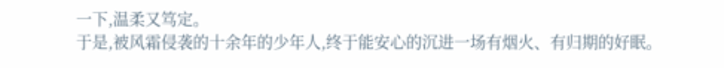一下,温柔又笃定。
于是,被风霜侵袭的十余年的少年人,终于能安心的沉进一场有烟火、有归期的好眠。